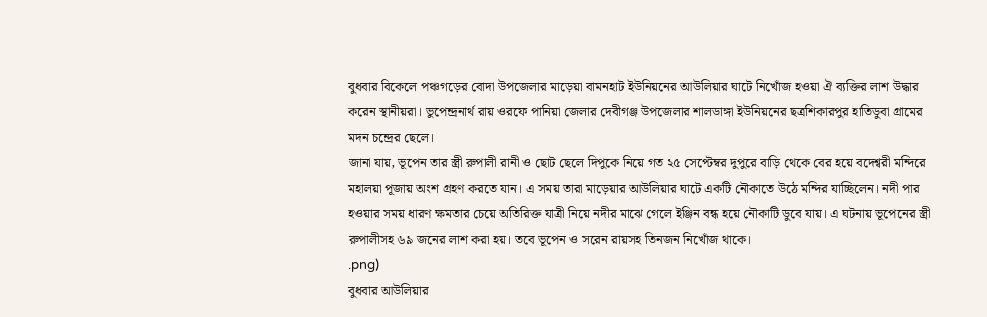বুধবার বিকেলে পঞ্চগড়ের বোদা উপজেলার মাড়েয়া বামনহাট ইউনিয়নের আউলিয়ার ঘাটে নিখোঁজ হওয়া ঐ ব্যক্তির লাশ উদ্ধার করেন স্থানীয়রা। ভুপেন্দ্রনার্থ রায় ওরফে পানিয়া জেলার দেবীগঞ্জ উপজেলার শালডাঙ্গা ইউনিয়নের ছত্রশিকারপুর হাতিডুবা গ্রামের মদন চন্দ্রের ছেলে।
জানা যায়, ভূপেন তার স্ত্রী রুপালী রানী ও ছোট ছেলে দিপুকে নিয়ে গত ২৫ সেপ্টেম্বর দুপুরে বাড়ি থেকে বের হয়ে বদেশ্বরী মন্দিরে মহালয়া পূজায় অংশ গ্রহণ করতে যান। এ সময় তারা মাড়েয়ার আউলিয়ার ঘাটে একটি নৌকাতে উঠে মন্দির যাচ্ছিলেন। নদী পার হওয়ার সময় ধারণ ক্ষমতার চেয়ে অতিরিক্ত যাত্রী নিয়ে নদীর মাঝে গেলে ইঞ্জিন বন্ধ হয়ে নৌকাটি ডুবে যায়। এ ঘটনায় ভূপেনের স্ত্রী রুপালীসহ ৬৯ জনের লাশ করা হয়। তবে ভূপেন ও সরেন রায়সহ তিনজন নিখোঁজ থাকে।
.png)
বুধবার আউলিয়ার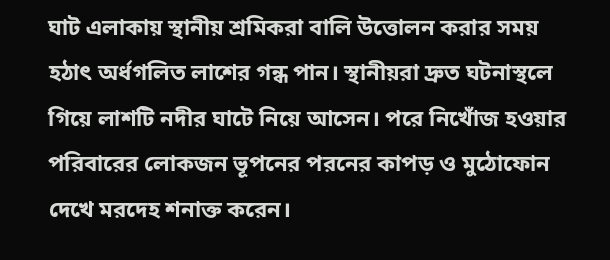ঘাট এলাকায় স্থানীয় শ্রমিকরা বালি উত্তোলন করার সময় হঠাৎ অর্ধগলিত লাশের গন্ধ পান। স্থানীয়রা দ্রুত ঘটনাস্থলে গিয়ে লাশটি নদীর ঘাটে নিয়ে আসেন। পরে নিখোঁজ হওয়ার পরিবারের লোকজন ভূপনের পরনের কাপড় ও মুঠোফোন দেখে মরদেহ শনাক্ত করেন।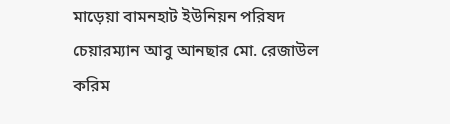মাড়েয়া বামনহাট ইউনিয়ন পরিষদ চেয়ারম্যান আবু আনছার মো. রেজাউল করিম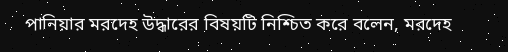পানিয়ার মরদেহ উদ্ধারের বিষয়টি নিশ্চিত করে বলেন, মরদেহ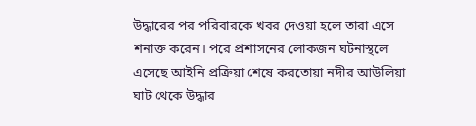উদ্ধারের পর পরিবারকে খবর দেওয়া হলে তারা এসে শনাক্ত করেন। পরে প্রশাসনের লোকজন ঘটনাস্থলে এসেছে আইনি প্রক্রিয়া শেষে করতোয়া নদীর আউলিয়া ঘাট থেকে উদ্ধার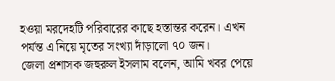হওয়া মরদেহটি পরিবারের কাছে হস্তান্তর করেন। এখন পর্যন্ত এ নিয়ে মৃতের সংখ্যা দাঁড়ালো ৭০ জন।
জেলা প্রশাসক জহুরুল ইসলাম বলেন, আমি খবর পেয়ে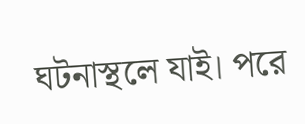ঘটনাস্থলে যাই। পরে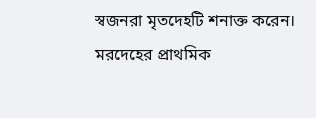স্বজনরা মৃতদেহটি শনাক্ত করেন। মরদেহের প্রাথমিক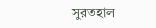সুরতহাল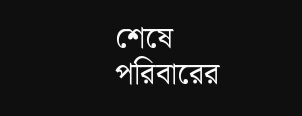শেষে পরিবারের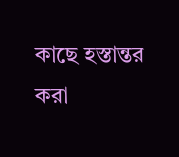কাছে হস্তান্তর করা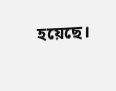হয়েছে।